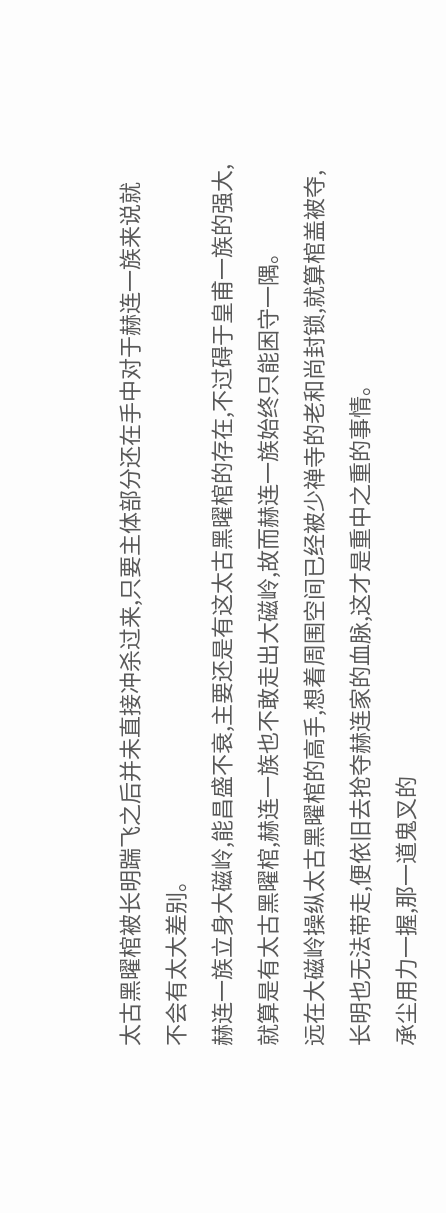太古黑曜棺被长明踹飞之后并未直接冲杀过来,只要主体部分还在手中对于赫连一族来说就不会有太大差别。
赫连一族立身大磁岭,能昌盛不衰,主要还是有这太古黑曜棺的存在,不过碍于皇甫一族的强大,就算是有太古黑曜棺,赫连一族也不敢走出大磁岭,故而赫连一族始终只能困守一隅。
远在大磁岭操纵太古黑曜棺的高手,想着周围空间已经被少禅寺的老和尚封锁,就算棺盖被夺,长明也无法带走,便依旧去抢夺赫连家的血脉,这才是重中之重的事情。
承尘用力一握,那一道鬼叉的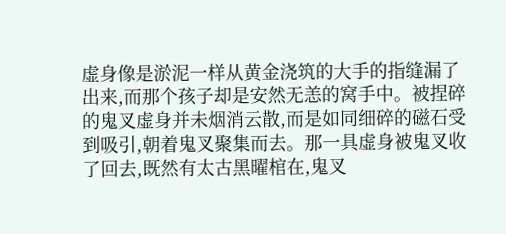虚身像是淤泥一样从黄金浇筑的大手的指缝漏了出来,而那个孩子却是安然无恙的窝手中。被捏碎的鬼叉虚身并未烟消云散,而是如同细碎的磁石受到吸引,朝着鬼叉聚集而去。那一具虚身被鬼叉收了回去,既然有太古黑曜棺在,鬼叉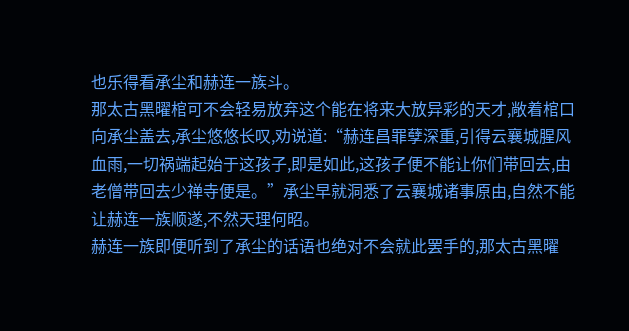也乐得看承尘和赫连一族斗。
那太古黑曜棺可不会轻易放弃这个能在将来大放异彩的天才,敞着棺口向承尘盖去,承尘悠悠长叹,劝说道:“赫连昌罪孽深重,引得云襄城腥风血雨,一切祸端起始于这孩子,即是如此,这孩子便不能让你们带回去,由老僧带回去少禅寺便是。”承尘早就洞悉了云襄城诸事原由,自然不能让赫连一族顺遂,不然天理何昭。
赫连一族即便听到了承尘的话语也绝对不会就此罢手的,那太古黑曜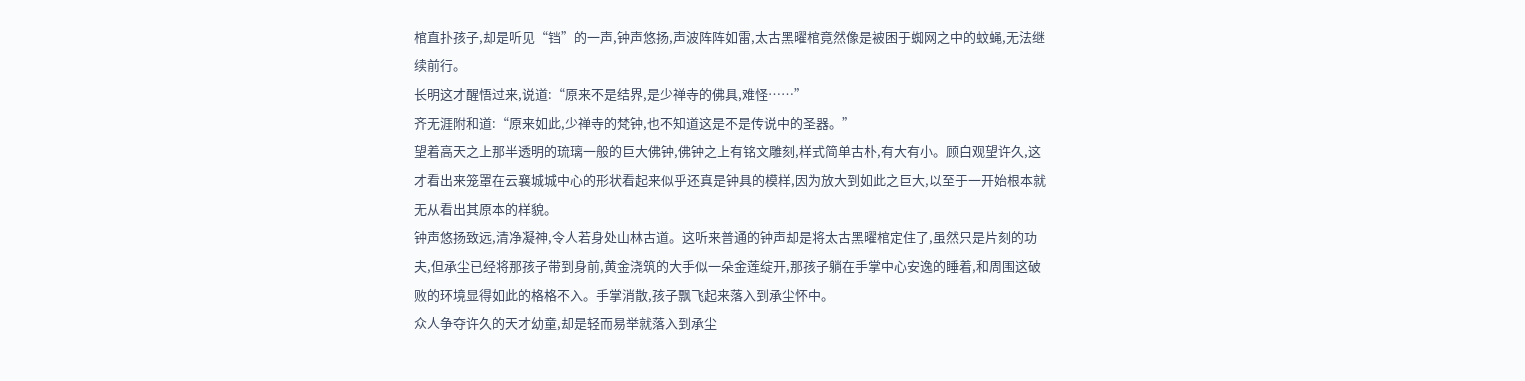棺直扑孩子,却是听见“铛”的一声,钟声悠扬,声波阵阵如雷,太古黑曜棺竟然像是被困于蜘网之中的蚊蝇,无法继续前行。
长明这才醒悟过来,说道:“原来不是结界,是少禅寺的佛具,难怪……”
齐无涯附和道:“原来如此,少禅寺的梵钟,也不知道这是不是传说中的圣器。”
望着高天之上那半透明的琉璃一般的巨大佛钟,佛钟之上有铭文雕刻,样式简单古朴,有大有小。顾白观望许久,这才看出来笼罩在云襄城城中心的形状看起来似乎还真是钟具的模样,因为放大到如此之巨大,以至于一开始根本就无从看出其原本的样貌。
钟声悠扬致远,清净凝神,令人若身处山林古道。这听来普通的钟声却是将太古黑曜棺定住了,虽然只是片刻的功夫,但承尘已经将那孩子带到身前,黄金浇筑的大手似一朵金莲绽开,那孩子躺在手掌中心安逸的睡着,和周围这破败的环境显得如此的格格不入。手掌消散,孩子飘飞起来落入到承尘怀中。
众人争夺许久的天才幼童,却是轻而易举就落入到承尘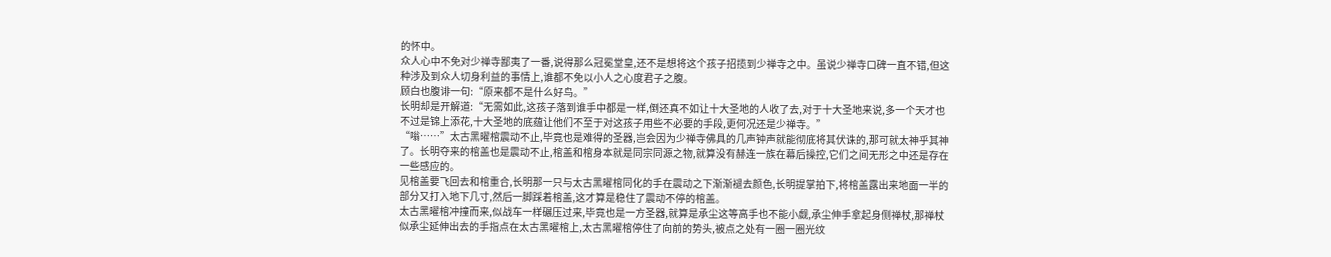的怀中。
众人心中不免对少禅寺鄙夷了一番,说得那么冠冕堂皇,还不是想将这个孩子招揽到少禅寺之中。虽说少禅寺口碑一直不错,但这种涉及到众人切身利益的事情上,谁都不免以小人之心度君子之腹。
顾白也腹诽一句:“原来都不是什么好鸟。”
长明却是开解道:“无需如此,这孩子落到谁手中都是一样,倒还真不如让十大圣地的人收了去,对于十大圣地来说,多一个天才也不过是锦上添花,十大圣地的底蕴让他们不至于对这孩子用些不必要的手段,更何况还是少禅寺。”
“嗡……”太古黑曜棺震动不止,毕竟也是难得的圣器,岂会因为少禅寺佛具的几声钟声就能彻底将其伏诛的,那可就太神乎其神了。长明夺来的棺盖也是震动不止,棺盖和棺身本就是同宗同源之物,就算没有赫连一族在幕后操控,它们之间无形之中还是存在一些感应的。
见棺盖要飞回去和棺重合,长明那一只与太古黑曜棺同化的手在震动之下渐渐褪去颜色,长明提掌拍下,将棺盖露出来地面一半的部分又打入地下几寸,然后一脚踩着棺盖,这才算是稳住了震动不停的棺盖。
太古黑曜棺冲撞而来,似战车一样碾压过来,毕竟也是一方圣器,就算是承尘这等高手也不能小觑,承尘伸手拿起身侧禅杖,那禅杖似承尘延伸出去的手指点在太古黑曜棺上,太古黑曜棺停住了向前的势头,被点之处有一圈一圈光纹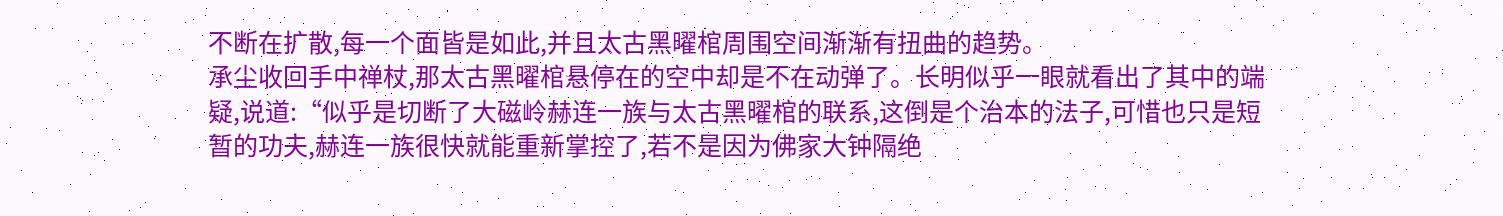不断在扩散,每一个面皆是如此,并且太古黑曜棺周围空间渐渐有扭曲的趋势。
承尘收回手中禅杖,那太古黑曜棺悬停在的空中却是不在动弹了。长明似乎一眼就看出了其中的端疑,说道:“似乎是切断了大磁岭赫连一族与太古黑曜棺的联系,这倒是个治本的法子,可惜也只是短暂的功夫,赫连一族很快就能重新掌控了,若不是因为佛家大钟隔绝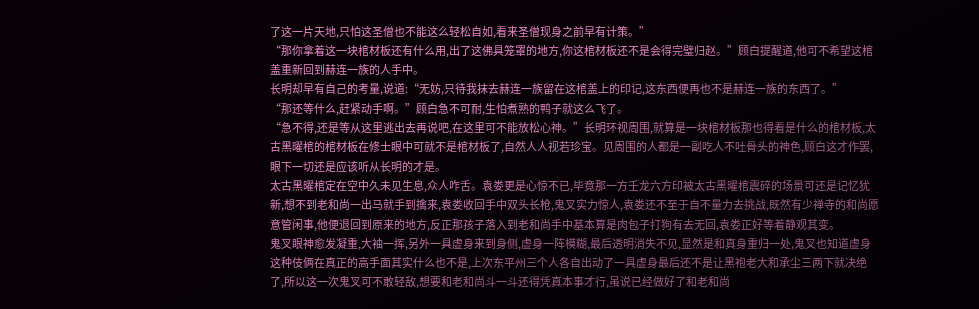了这一片天地,只怕这圣僧也不能这么轻松自如,看来圣僧现身之前早有计策。”
“那你拿着这一块棺材板还有什么用,出了这佛具笼罩的地方,你这棺材板还不是会得完璧归赵。”顾白提醒道,他可不希望这棺盖重新回到赫连一族的人手中。
长明却早有自己的考量,说道:“无妨,只待我抹去赫连一族留在这棺盖上的印记,这东西便再也不是赫连一族的东西了。”
“那还等什么,赶紧动手啊。”顾白急不可耐,生怕煮熟的鸭子就这么飞了。
“急不得,还是等从这里逃出去再说吧,在这里可不能放松心神。”长明环视周围,就算是一块棺材板那也得看是什么的棺材板,太古黑曜棺的棺材板在修士眼中可就不是棺材板了,自然人人视若珍宝。见周围的人都是一副吃人不吐骨头的神色,顾白这才作罢,眼下一切还是应该听从长明的才是。
太古黑曜棺定在空中久未见生息,众人咋舌。袁娄更是心惊不已,毕竟那一方壬龙六方印被太古黑曜棺震碎的场景可还是记忆犹新,想不到老和尚一出马就手到擒来,袁娄收回手中双头长枪,鬼叉实力惊人,袁娄还不至于自不量力去挑战,既然有少禅寺的和尚愿意管闲事,他便退回到原来的地方,反正那孩子落入到老和尚手中基本算是肉包子打狗有去无回,袁娄正好等着静观其变。
鬼叉眼神愈发凝重,大袖一挥,另外一具虚身来到身侧,虚身一阵模糊,最后透明消失不见,显然是和真身重归一处,鬼叉也知道虚身这种伎俩在真正的高手面其实什么也不是,上次东平州三个人各自出动了一具虚身最后还不是让黑袍老大和承尘三两下就决绝了,所以这一次鬼叉可不敢轻敌,想要和老和尚斗一斗还得凭真本事才行,虽说已经做好了和老和尚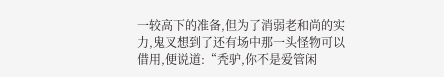一较高下的准备,但为了消弱老和尚的实力,鬼叉想到了还有场中那一头怪物可以借用,便说道:“秃驴,你不是爱管闲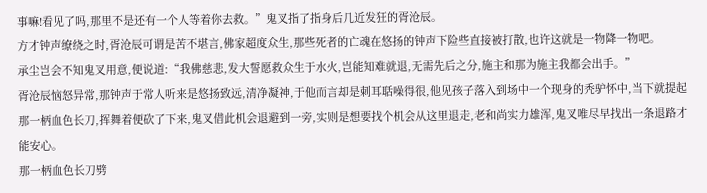事嘛!看见了吗,那里不是还有一个人等着你去救。”鬼叉指了指身后几近发狂的胥沧辰。
方才钟声缭绕之时,胥沧辰可谓是苦不堪言,佛家超度众生,那些死者的亡魂在悠扬的钟声下险些直接被打散,也许这就是一物降一物吧。
承尘岂会不知鬼叉用意,便说道:“我佛慈悲,发大誓愿救众生于水火,岂能知难就退,无需先后之分,施主和那为施主我都会出手。”
胥沧辰恼怒异常,那钟声于常人听来是悠扬致远,清净凝神,于他而言却是刺耳聒噪得很,他见孩子落入到场中一个现身的秃驴怀中,当下就提起那一柄血色长刀,挥舞着便砍了下来,鬼叉借此机会退避到一旁,实则是想要找个机会从这里退走,老和尚实力雄浑,鬼叉唯尽早找出一条退路才能安心。
那一柄血色长刀劈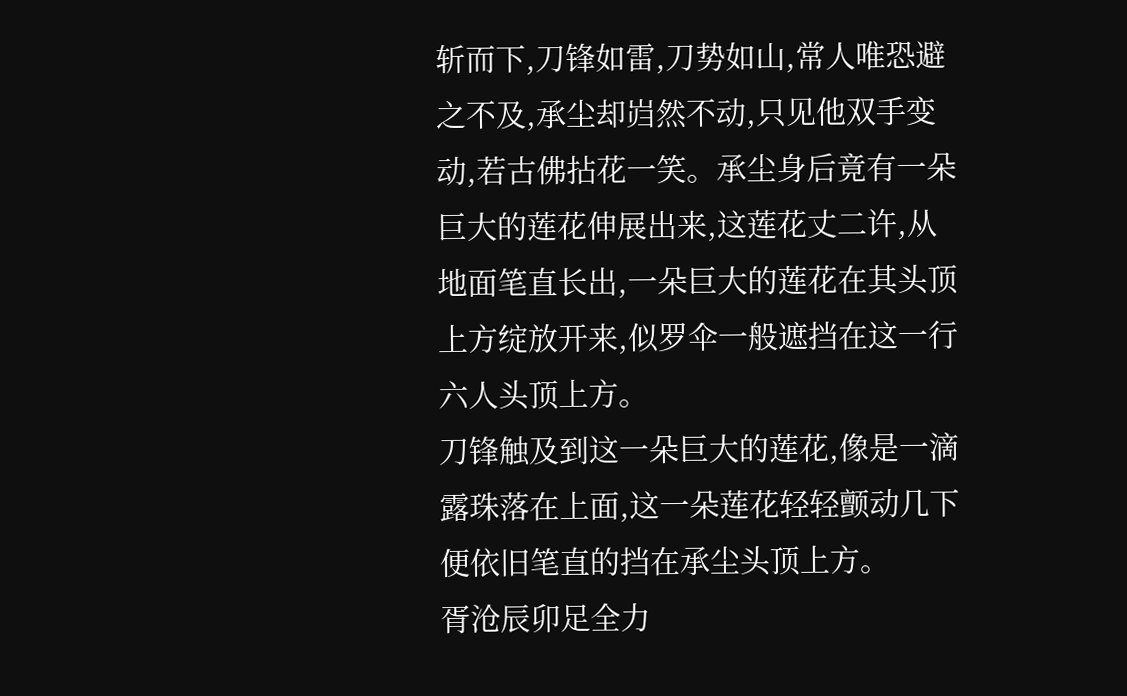斩而下,刀锋如雷,刀势如山,常人唯恐避之不及,承尘却岿然不动,只见他双手变动,若古佛拈花一笑。承尘身后竟有一朵巨大的莲花伸展出来,这莲花丈二许,从地面笔直长出,一朵巨大的莲花在其头顶上方绽放开来,似罗伞一般遮挡在这一行六人头顶上方。
刀锋触及到这一朵巨大的莲花,像是一滴露珠落在上面,这一朵莲花轻轻颤动几下便依旧笔直的挡在承尘头顶上方。
胥沧辰卯足全力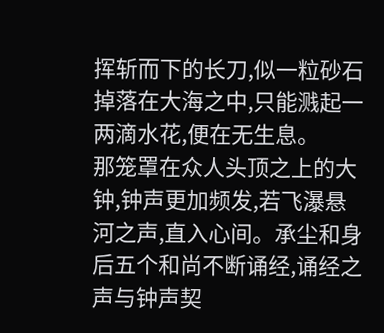挥斩而下的长刀,似一粒砂石掉落在大海之中,只能溅起一两滴水花,便在无生息。
那笼罩在众人头顶之上的大钟,钟声更加频发,若飞瀑悬河之声,直入心间。承尘和身后五个和尚不断诵经,诵经之声与钟声契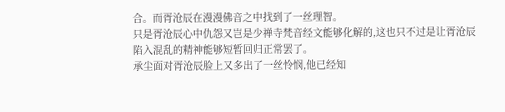合。而胥沧辰在漫漫佛音之中找到了一丝理智。
只是胥沧辰心中仇怨又岂是少禅寺梵音经文能够化解的,这也只不过是让胥沧辰陷入混乱的精神能够短暂回归正常罢了。
承尘面对胥沧辰脸上又多出了一丝怜悯,他已经知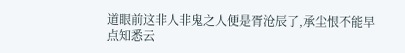道眼前这非人非鬼之人便是胥沧辰了,承尘恨不能早点知悉云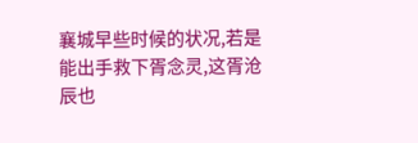襄城早些时候的状况,若是能出手救下胥念灵,这胥沧辰也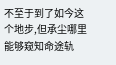不至于到了如今这个地步,但承尘哪里能够窥知命途轨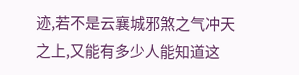迹,若不是云襄城邪煞之气冲天之上,又能有多少人能知道这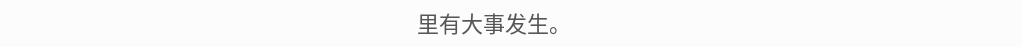里有大事发生。